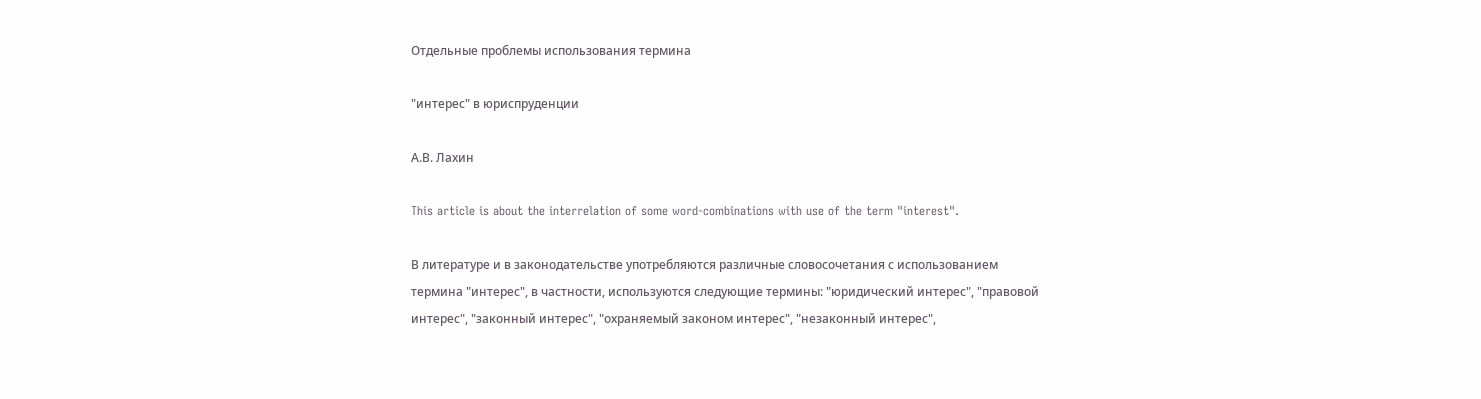Отдельные проблемы использования термина

"интерес" в юриспруденции

А.В. Лахин

This article is about the interrelation of some word-combinations with use of the term "interest".

В литературе и в законодательстве употребляются различные словосочетания с использованием термина "интерес", в частности, используются следующие термины: "юридический интерес", "правовой интерес", "законный интерес", "охраняемый законом интерес", "незаконный интерес",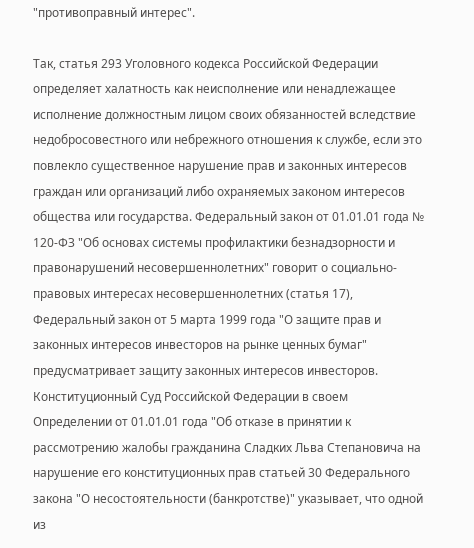"противоправный интерес".

Так, статья 293 Уголовного кодекса Российской Федерации определяет халатность как неисполнение или ненадлежащее исполнение должностным лицом своих обязанностей вследствие недобросовестного или небрежного отношения к службе, если это повлекло существенное нарушение прав и законных интересов граждан или организаций либо охраняемых законом интересов общества или государства. Федеральный закон от 01.01.01 года № 120-ФЗ "Об основах системы профилактики безнадзорности и правонарушений несовершеннолетних" говорит о социально-правовых интересах несовершеннолетних (статья 17), Федеральный закон от 5 марта 1999 года "О защите прав и законных интересов инвесторов на рынке ценных бумаг" предусматривает защиту законных интересов инвесторов. Конституционный Суд Российской Федерации в своем Определении от 01.01.01 года "Об отказе в принятии к рассмотрению жалобы гражданина Сладких Льва Степановича на нарушение его конституционных прав статьей 30 Федерального закона "О несостоятельности (банкротстве)" указывает, что одной из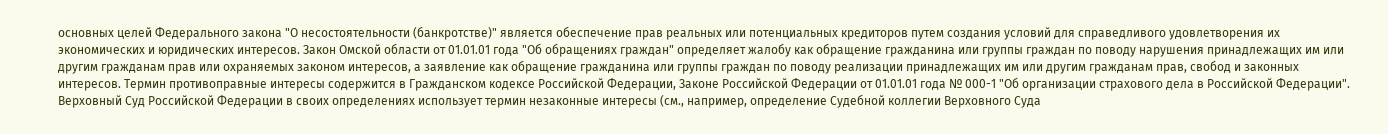основных целей Федерального закона "О несостоятельности (банкротстве)" является обеспечение прав реальных или потенциальных кредиторов путем создания условий для справедливого удовлетворения их экономических и юридических интересов. Закон Омской области от 01.01.01 года "Об обращениях граждан" определяет жалобу как обращение гражданина или группы граждан по поводу нарушения принадлежащих им или другим гражданам прав или охраняемых законом интересов, а заявление как обращение гражданина или группы граждан по поводу реализации принадлежащих им или другим гражданам прав, свобод и законных интересов. Термин противоправные интересы содержится в Гражданском кодексе Российской Федерации, Законе Российской Федерации от 01.01.01 года № 000-1 "Об организации страхового дела в Российской Федерации". Верховный Суд Российской Федерации в своих определениях использует термин незаконные интересы (см., например, определение Судебной коллегии Верховного Суда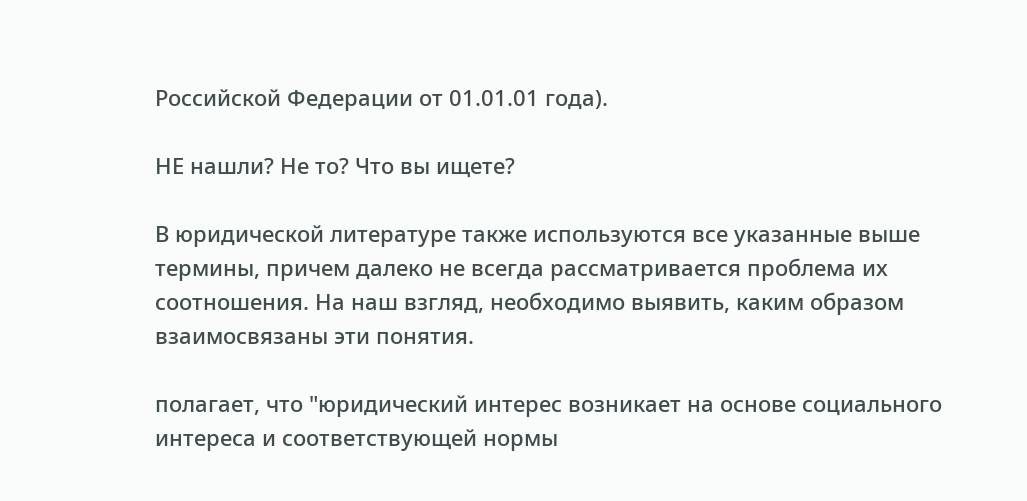Российской Федерации от 01.01.01 года).

НЕ нашли? Не то? Что вы ищете?

В юридической литературе также используются все указанные выше термины, причем далеко не всегда рассматривается проблема их соотношения. На наш взгляд, необходимо выявить, каким образом взаимосвязаны эти понятия.

полагает, что "юридический интерес возникает на основе социального интереса и соответствующей нормы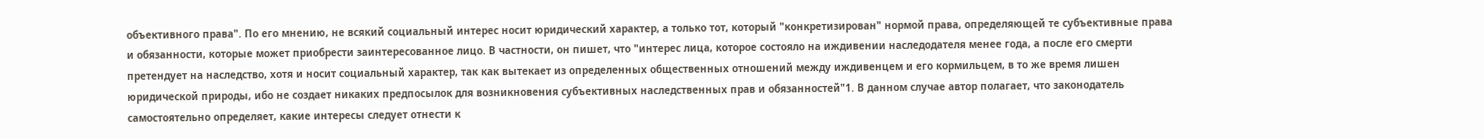объективного права". По его мнению, не всякий социальный интерес носит юридический характер, а только тот, который "конкретизирован" нормой права, определяющей те субъективные права и обязанности, которые может приобрести заинтересованное лицо. В частности, он пишет, что "интерес лица, которое состояло на иждивении наследодателя менее года, а после его смерти претендует на наследство, хотя и носит социальный характер, так как вытекает из определенных общественных отношений между иждивенцем и его кормильцем, в то же время лишен юридической природы, ибо не создает никаких предпосылок для возникновения субъективных наследственных прав и обязанностей"1. В данном случае автор полагает, что законодатель самостоятельно определяет, какие интересы следует отнести к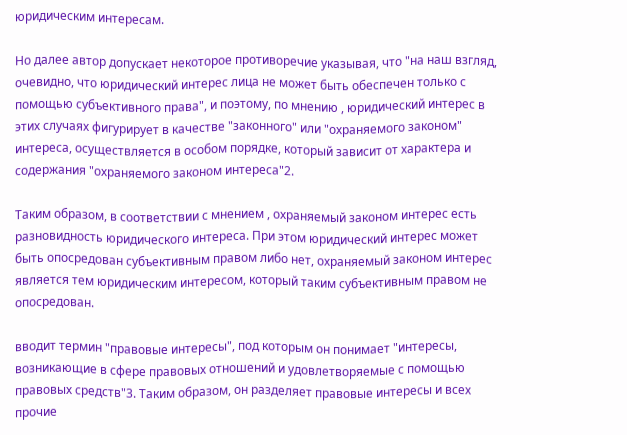юридическим интересам.

Но далее автор допускает некоторое противоречие указывая, что "на наш взгляд, очевидно, что юридический интерес лица не может быть обеспечен только с помощью субъективного права", и поэтому, по мнению , юридический интерес в этих случаях фигурирует в качестве "законного" или "охраняемого законом" интереса, осуществляется в особом порядке, который зависит от характера и содержания "охраняемого законом интереса"2.

Таким образом, в соответствии с мнением , охраняемый законом интерес есть разновидность юридического интереса. При этом юридический интерес может быть опосредован субъективным правом либо нет, охраняемый законом интерес является тем юридическим интересом, который таким субъективным правом не опосредован.

вводит термин "правовые интересы", под которым он понимает "интересы, возникающие в сфере правовых отношений и удовлетворяемые с помощью правовых средств"3. Таким образом, он разделяет правовые интересы и всех прочие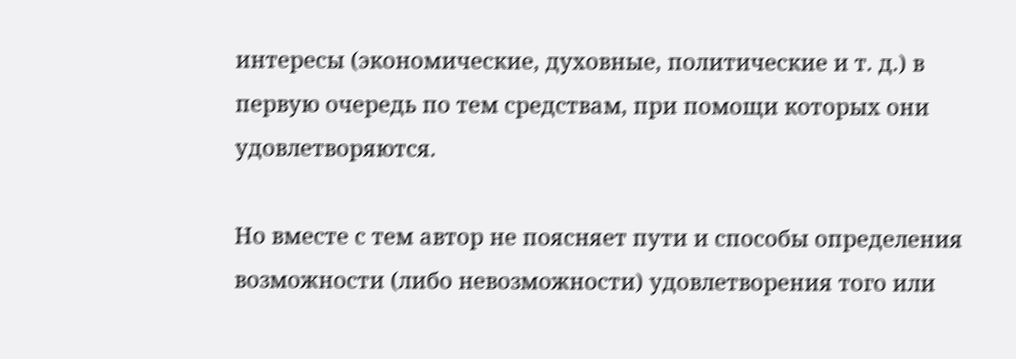интересы (экономические, духовные, политические и т. д.) в первую очередь по тем средствам, при помощи которых они удовлетворяются.

Но вместе с тем автор не поясняет пути и способы определения возможности (либо невозможности) удовлетворения того или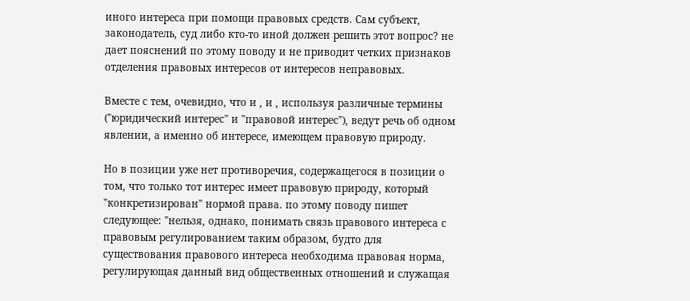иного интереса при помощи правовых средств. Сам субъект, законодатель, суд либо кто-то иной должен решить этот вопрос? не дает пояснений по этому поводу и не приводит четких признаков отделения правовых интересов от интересов неправовых.

Вместе с тем, очевидно, что и , и , используя различные термины ("юридический интерес" и "правовой интерес"), ведут речь об одном явлении, а именно об интересе, имеющем правовую природу.

Но в позиции уже нет противоречия, содержащегося в позиции о том, что только тот интерес имеет правовую природу, который "конкретизирован" нормой права. по этому поводу пишет следующее: "нельзя, однако, понимать связь правового интереса с правовым регулированием таким образом, будто для существования правового интереса необходима правовая норма, регулирующая данный вид общественных отношений и служащая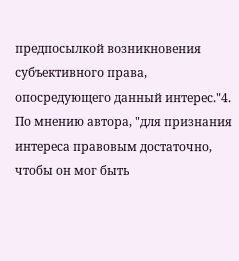предпосылкой возникновения субъективного права, опосредующего данный интерес."4. По мнению автора, "для признания интереса правовым достаточно, чтобы он мог быть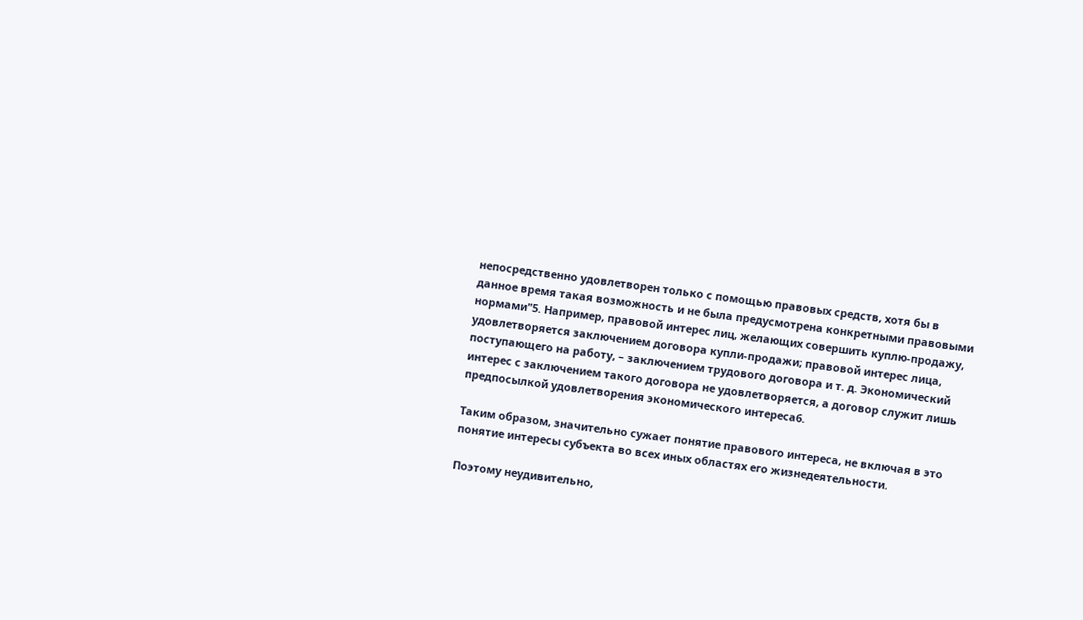непосредственно удовлетворен только с помощью правовых средств, хотя бы в данное время такая возможность и не была предусмотрена конкретными правовыми нормами"5. Например, правовой интерес лиц, желающих совершить куплю-продажу, удовлетворяется заключением договора купли-продажи; правовой интерес лица, поступающего на работу, – заключением трудового договора и т. д. Экономический интерес с заключением такого договора не удовлетворяется, а договор служит лишь предпосылкой удовлетворения экономического интереса6.

Таким образом, значительно сужает понятие правового интереса, не включая в это понятие интересы субъекта во всех иных областях его жизнедеятельности.

Поэтому неудивительно,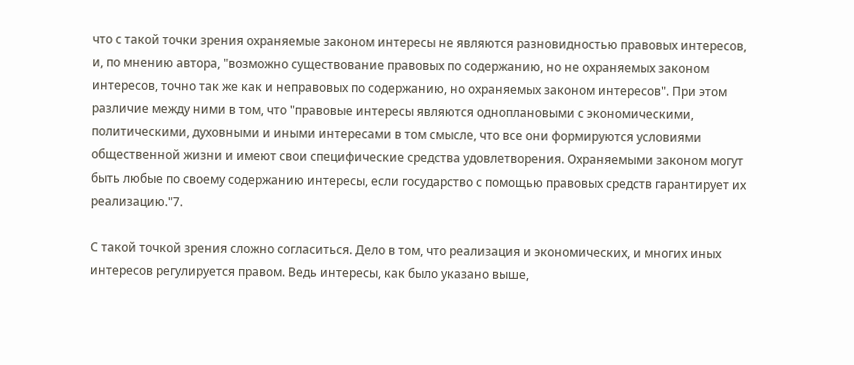что с такой точки зрения охраняемые законом интересы не являются разновидностью правовых интересов, и, по мнению автора, "возможно существование правовых по содержанию, но не охраняемых законом интересов, точно так же как и неправовых по содержанию, но охраняемых законом интересов". При этом различие между ними в том, что "правовые интересы являются одноплановыми с экономическими, политическими, духовными и иными интересами в том смысле, что все они формируются условиями общественной жизни и имеют свои специфические средства удовлетворения. Охраняемыми законом могут быть любые по своему содержанию интересы, если государство с помощью правовых средств гарантирует их реализацию."7.

С такой точкой зрения сложно согласиться. Дело в том, что реализация и экономических, и многих иных интересов регулируется правом. Ведь интересы, как было указано выше,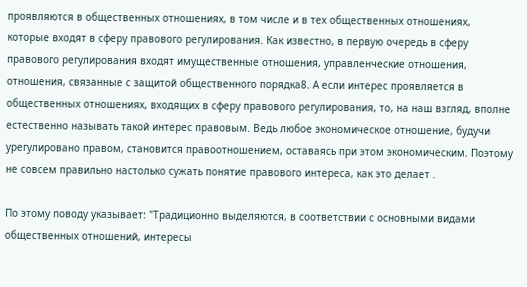проявляются в общественных отношениях, в том числе и в тех общественных отношениях, которые входят в сферу правового регулирования. Как известно, в первую очередь в сферу правового регулирования входят имущественные отношения, управленческие отношения, отношения, связанные с защитой общественного порядка8. А если интерес проявляется в общественных отношениях, входящих в сферу правового регулирования, то, на наш взгляд, вполне естественно называть такой интерес правовым. Ведь любое экономическое отношение, будучи урегулировано правом, становится правоотношением, оставаясь при этом экономическим. Поэтому не совсем правильно настолько сужать понятие правового интереса, как это делает .

По этому поводу указывает: "Традиционно выделяются, в соответствии с основными видами общественных отношений, интересы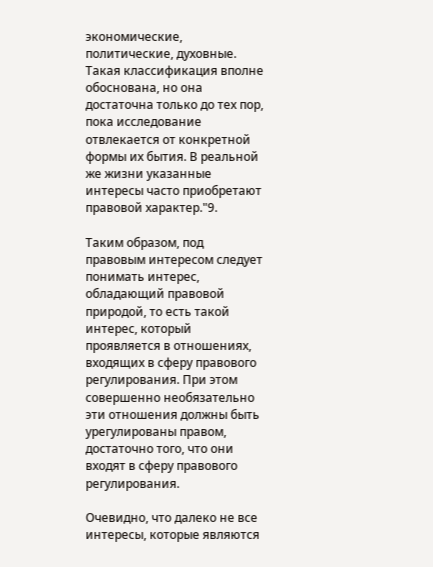экономические, политические, духовные. Такая классификация вполне обоснована, но она достаточна только до тех пор, пока исследование отвлекается от конкретной формы их бытия. В реальной же жизни указанные интересы часто приобретают правовой характер."9.

Таким образом, под правовым интересом следует понимать интерес, обладающий правовой природой, то есть такой интерес, который проявляется в отношениях, входящих в сферу правового регулирования. При этом совершенно необязательно эти отношения должны быть урегулированы правом, достаточно того, что они входят в сферу правового регулирования.

Очевидно, что далеко не все интересы, которые являются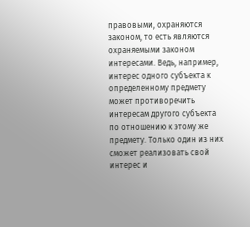правовыми, охраняются законом, то есть являются охраняемыми законом интересами. Ведь, например, интерес одного субъекта к определенному предмету может противоречить интересам другого субъекта по отношению к этому же предмету. Только один из них сможет реализовать свой интерес и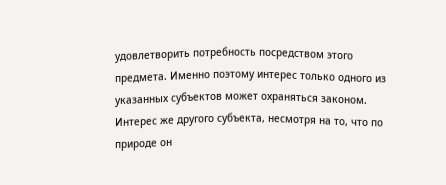удовлетворить потребность посредством этого предмета. Именно поэтому интерес только одного из указанных субъектов может охраняться законом. Интерес же другого субъекта, несмотря на то, что по природе он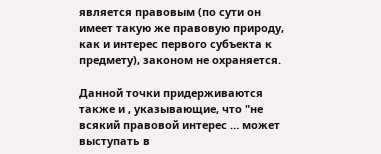является правовым (по сути он имеет такую же правовую природу, как и интерес первого субъекта к предмету), законом не охраняется.

Данной точки придерживаются также и , указывающие, что "не всякий правовой интерес … может выступать в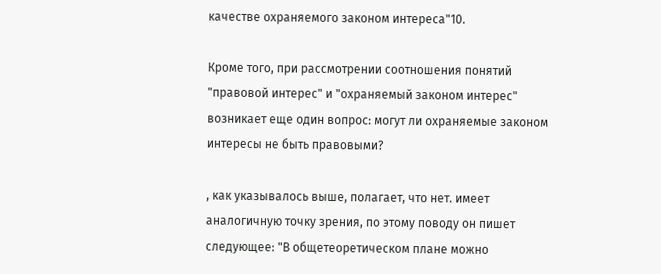качестве охраняемого законом интереса"10.

Кроме того, при рассмотрении соотношения понятий "правовой интерес" и "охраняемый законом интерес" возникает еще один вопрос: могут ли охраняемые законом интересы не быть правовыми?

, как указывалось выше, полагает, что нет. имеет аналогичную точку зрения, по этому поводу он пишет следующее: "В общетеоретическом плане можно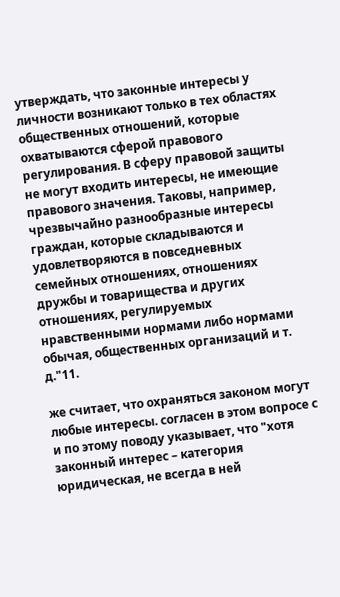утверждать, что законные интересы у личности возникают только в тех областях общественных отношений, которые охватываются сферой правового регулирования. В сферу правовой защиты не могут входить интересы, не имеющие правового значения. Таковы, например, чрезвычайно разнообразные интересы граждан, которые складываются и удовлетворяются в повседневных семейных отношениях, отношениях дружбы и товарищества и других отношениях, регулируемых нравственными нормами либо нормами обычая, общественных организаций и т. д."11.

же считает, что охраняться законом могут любые интересы. согласен в этом вопросе с и по этому поводу указывает, что "хотя законный интерес – категория юридическая, не всегда в ней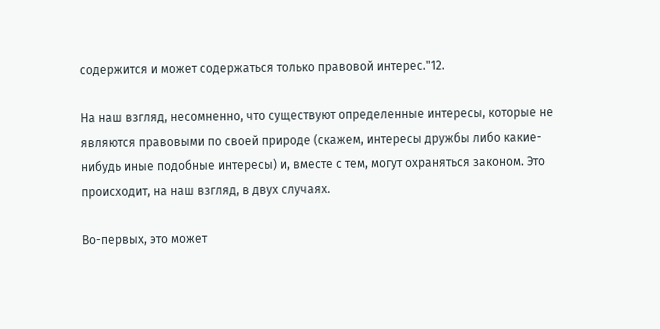содержится и может содержаться только правовой интерес."12.

На наш взгляд, несомненно, что существуют определенные интересы, которые не являются правовыми по своей природе (скажем, интересы дружбы либо какие-нибудь иные подобные интересы) и, вместе с тем, могут охраняться законом. Это происходит, на наш взгляд, в двух случаях.

Во-первых, это может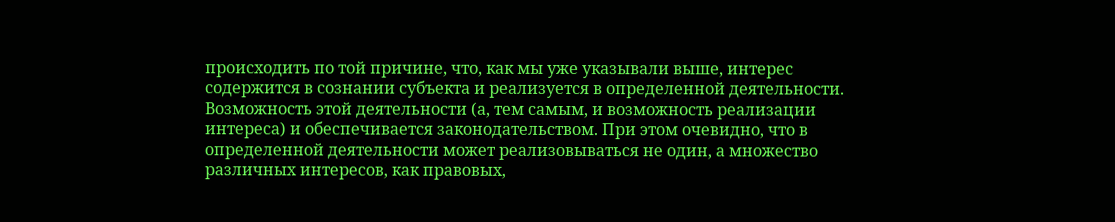происходить по той причине, что, как мы уже указывали выше, интерес содержится в сознании субъекта и реализуется в определенной деятельности. Возможность этой деятельности (а, тем самым, и возможность реализации интереса) и обеспечивается законодательством. При этом очевидно, что в определенной деятельности может реализовываться не один, а множество различных интересов, как правовых,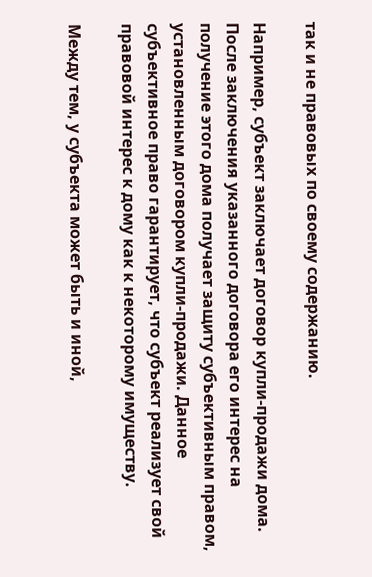так и не правовых по своему содержанию.

Например, субъект заключает договор купли-продажи дома. После заключения указанного договора его интерес на получение этого дома получает защиту субъективным правом, установленным договором купли-продажи. Данное субъективное право гарантирует, что субъект реализует свой правовой интерес к дому как к некоторому имуществу.

Между тем, у субъекта может быть и иной,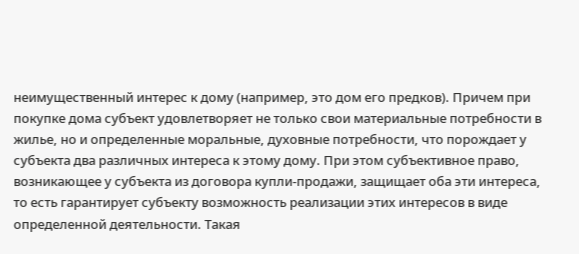неимущественный интерес к дому (например, это дом его предков). Причем при покупке дома субъект удовлетворяет не только свои материальные потребности в жилье, но и определенные моральные, духовные потребности, что порождает у субъекта два различных интереса к этому дому. При этом субъективное право, возникающее у субъекта из договора купли-продажи, защищает оба эти интереса, то есть гарантирует субъекту возможность реализации этих интересов в виде определенной деятельности. Такая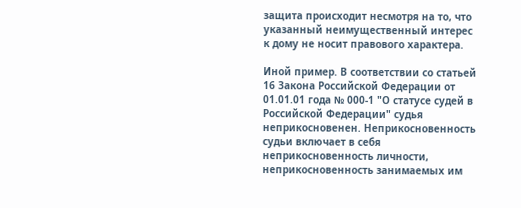защита происходит несмотря на то, что указанный неимущественный интерес к дому не носит правового характера.

Иной пример. В соответствии со статьей 16 Закона Российской Федерации от 01.01.01 года № 000-1 "О статусе судей в Российской Федерации" судья неприкосновенен. Неприкосновенность судьи включает в себя неприкосновенность личности, неприкосновенность занимаемых им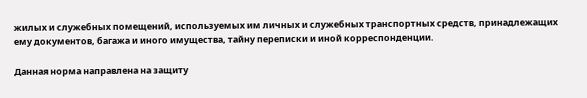жилых и служебных помещений, используемых им личных и служебных транспортных средств, принадлежащих ему документов, багажа и иного имущества, тайну переписки и иной корреспонденции.

Данная норма направлена на защиту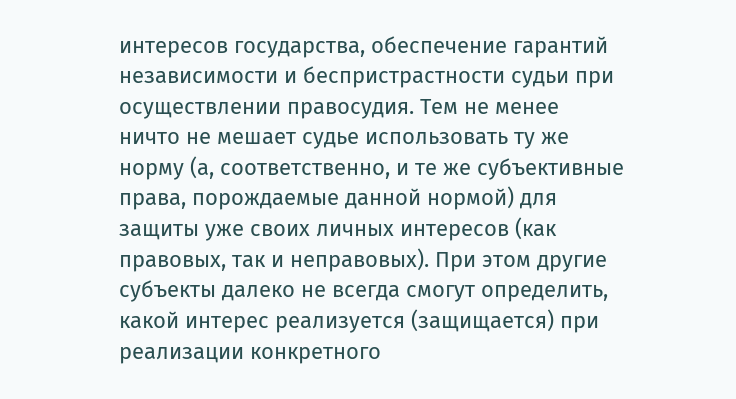интересов государства, обеспечение гарантий независимости и беспристрастности судьи при осуществлении правосудия. Тем не менее ничто не мешает судье использовать ту же норму (а, соответственно, и те же субъективные права, порождаемые данной нормой) для защиты уже своих личных интересов (как правовых, так и неправовых). При этом другие субъекты далеко не всегда смогут определить, какой интерес реализуется (защищается) при реализации конкретного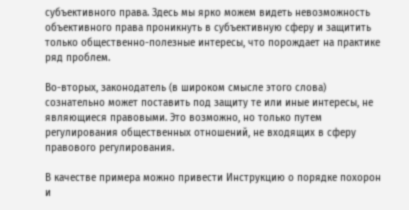субъективного права. Здесь мы ярко можем видеть невозможность объективного права проникнуть в субъективную сферу и защитить только общественно-полезные интересы, что порождает на практике ряд проблем.

Во-вторых, законодатель (в широком смысле этого слова) сознательно может поставить под защиту те или иные интересы, не являющиеся правовыми. Это возможно, но только путем регулирования общественных отношений, не входящих в сферу правового регулирования.

В качестве примера можно привести Инструкцию о порядке похорон и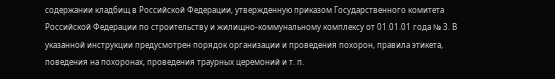содержании кладбищ в Российской Федерации, утвержденную приказом Государственного комитета Российской Федерации по строительству и жилищно-коммунальному комплексу от 01.01.01 года № 3. В указанной инструкции предусмотрен порядок организации и проведения похорон, правила этикета, поведения на похоронах, проведения траурных церемоний и т. п.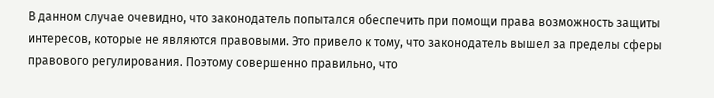В данном случае очевидно, что законодатель попытался обеспечить при помощи права возможность защиты интересов, которые не являются правовыми. Это привело к тому, что законодатель вышел за пределы сферы правового регулирования. Поэтому совершенно правильно, что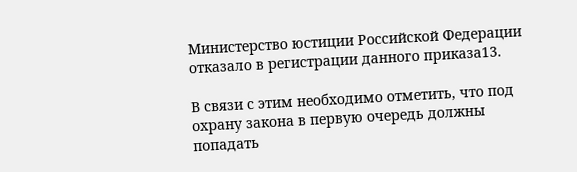Министерство юстиции Российской Федерации отказало в регистрации данного приказа13.

В связи с этим необходимо отметить, что под охрану закона в первую очередь должны попадать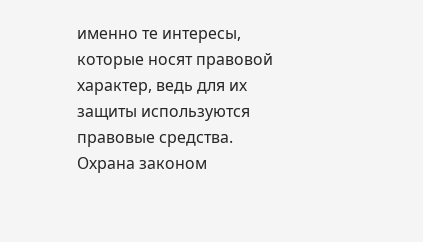именно те интересы, которые носят правовой характер, ведь для их защиты используются правовые средства. Охрана законом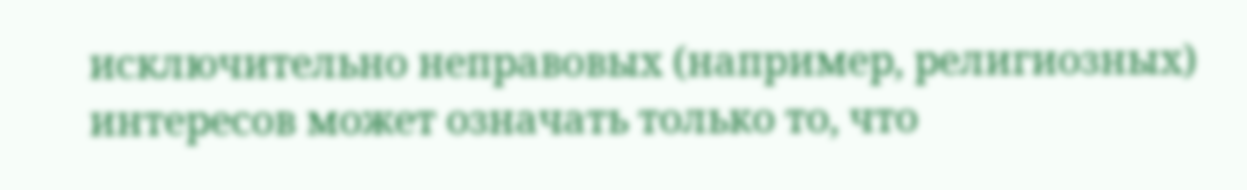исключительно неправовых (например, религиозных) интересов может означать только то, что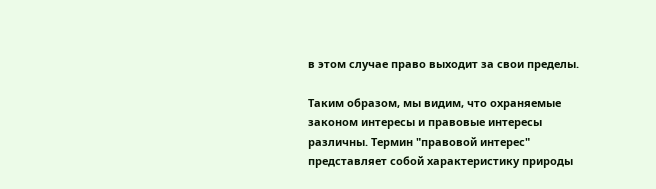в этом случае право выходит за свои пределы.

Таким образом, мы видим, что охраняемые законом интересы и правовые интересы различны. Термин "правовой интерес" представляет собой характеристику природы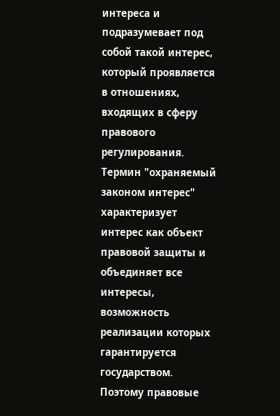интереса и подразумевает под собой такой интерес, который проявляется в отношениях, входящих в сферу правового регулирования. Термин "охраняемый законом интерес" характеризует интерес как объект правовой защиты и объединяет все интересы, возможность реализации которых гарантируется государством. Поэтому правовые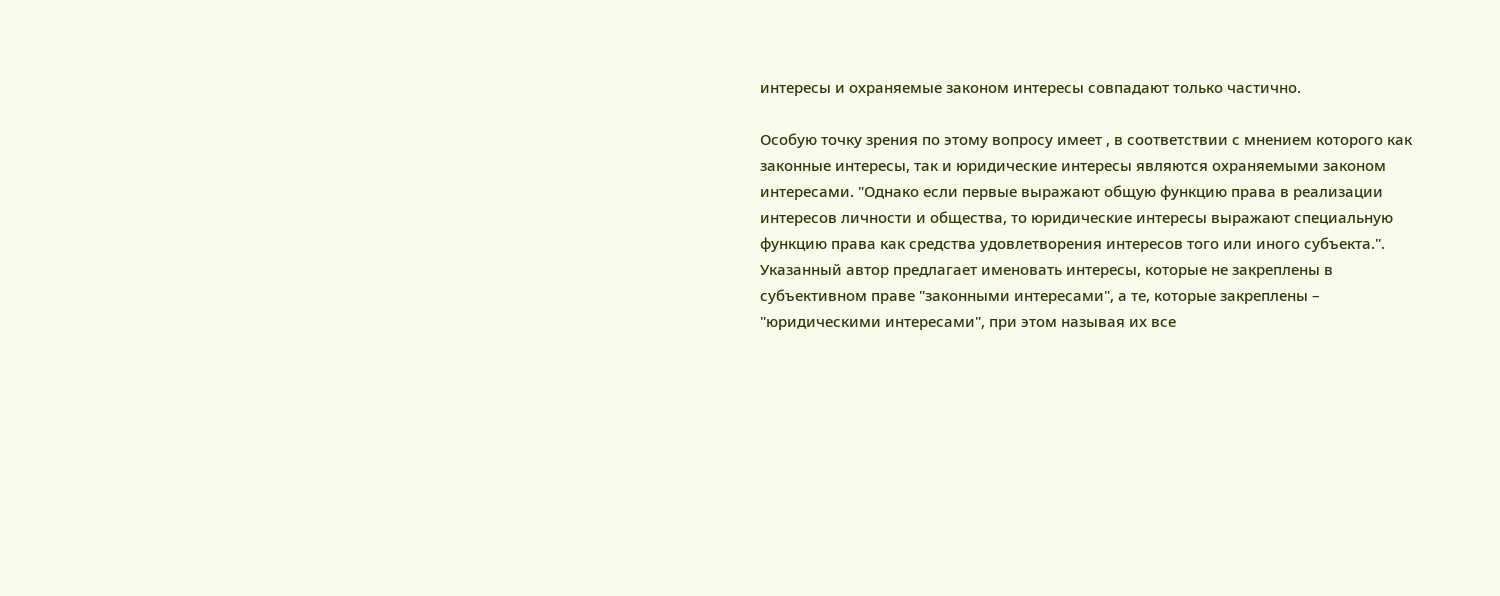интересы и охраняемые законом интересы совпадают только частично.

Особую точку зрения по этому вопросу имеет , в соответствии с мнением которого как законные интересы, так и юридические интересы являются охраняемыми законом интересами. "Однако если первые выражают общую функцию права в реализации интересов личности и общества, то юридические интересы выражают специальную функцию права как средства удовлетворения интересов того или иного субъекта.". Указанный автор предлагает именовать интересы, которые не закреплены в субъективном праве "законными интересами", а те, которые закреплены – "юридическими интересами", при этом называя их все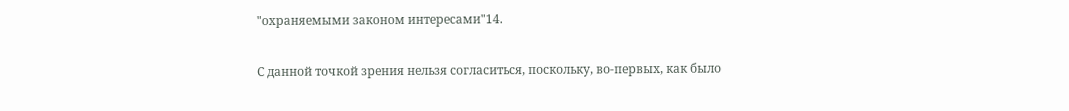"охраняемыми законом интересами"14.

С данной точкой зрения нельзя согласиться, поскольку, во-первых, как было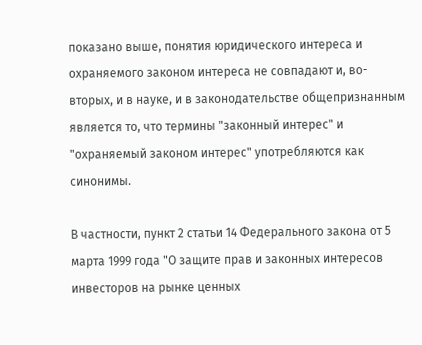показано выше, понятия юридического интереса и охраняемого законом интереса не совпадают и, во-вторых, и в науке, и в законодательстве общепризнанным является то, что термины "законный интерес" и "охраняемый законом интерес" употребляются как синонимы.

В частности, пункт 2 статьи 14 Федерального закона от 5 марта 1999 года "О защите прав и законных интересов инвесторов на рынке ценных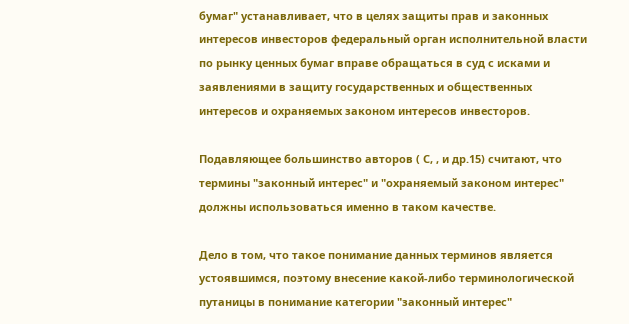бумаг" устанавливает, что в целях защиты прав и законных интересов инвесторов федеральный орган исполнительной власти по рынку ценных бумаг вправе обращаться в суд с исками и заявлениями в защиту государственных и общественных интересов и охраняемых законом интересов инвесторов.

Подавляющее большинство авторов ( С, , и др.15) считают, что термины "законный интерес" и "охраняемый законом интерес" должны использоваться именно в таком качестве.

Дело в том, что такое понимание данных терминов является устоявшимся, поэтому внесение какой-либо терминологической путаницы в понимание категории "законный интерес"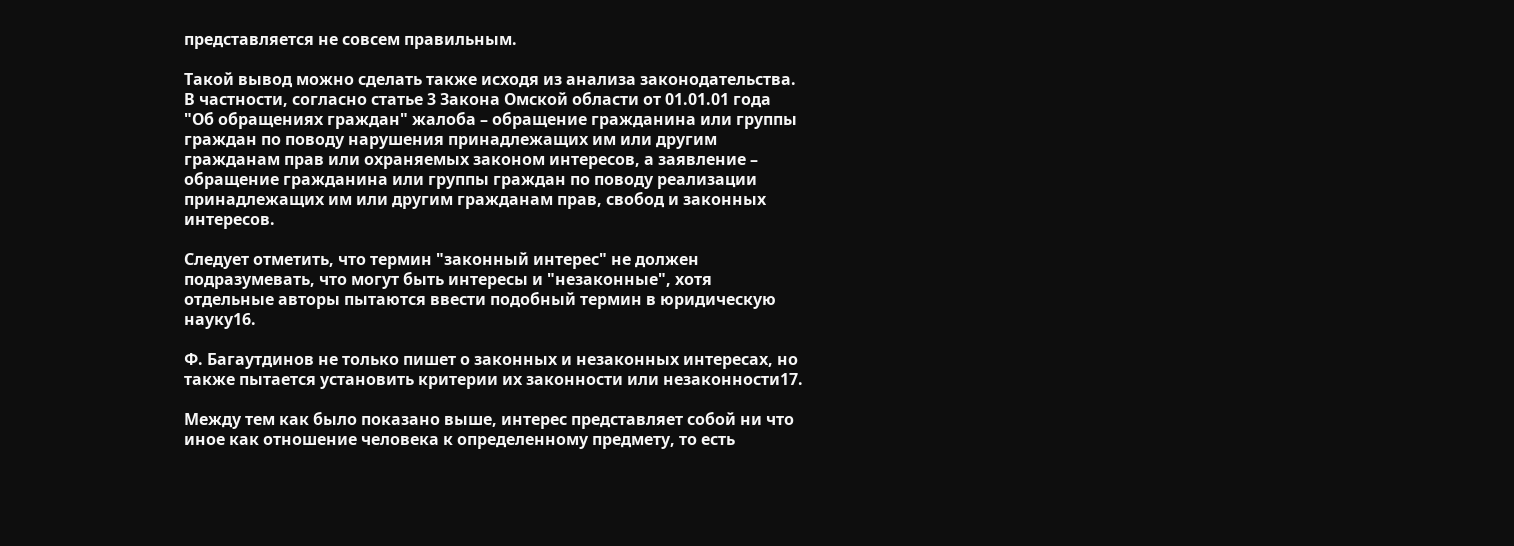представляется не совсем правильным.

Такой вывод можно сделать также исходя из анализа законодательства. В частности, согласно статье 3 Закона Омской области от 01.01.01 года "Об обращениях граждан" жалоба – обращение гражданина или группы граждан по поводу нарушения принадлежащих им или другим гражданам прав или охраняемых законом интересов, а заявление – обращение гражданина или группы граждан по поводу реализации принадлежащих им или другим гражданам прав, свобод и законных интересов.

Следует отметить, что термин "законный интерес" не должен подразумевать, что могут быть интересы и "незаконные", хотя отдельные авторы пытаются ввести подобный термин в юридическую науку16.

Ф. Багаутдинов не только пишет о законных и незаконных интересах, но также пытается установить критерии их законности или незаконности17.

Между тем как было показано выше, интерес представляет собой ни что иное как отношение человека к определенному предмету, то есть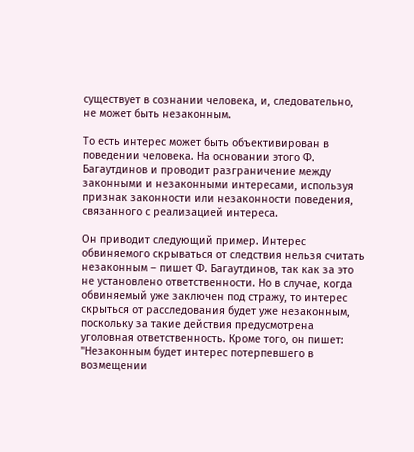существует в сознании человека, и, следовательно, не может быть незаконным.

То есть интерес может быть объективирован в поведении человека. На основании этого Ф. Багаутдинов и проводит разграничение между законными и незаконными интересами, используя признак законности или незаконности поведения, связанного с реализацией интереса.

Он приводит следующий пример. Интерес обвиняемого скрываться от следствия нельзя считать незаконным – пишет Ф. Багаутдинов, так как за это не установлено ответственности. Но в случае, когда обвиняемый уже заключен под стражу, то интерес скрыться от расследования будет уже незаконным, поскольку за такие действия предусмотрена уголовная ответственность. Кроме того, он пишет: "Незаконным будет интерес потерпевшего в возмещении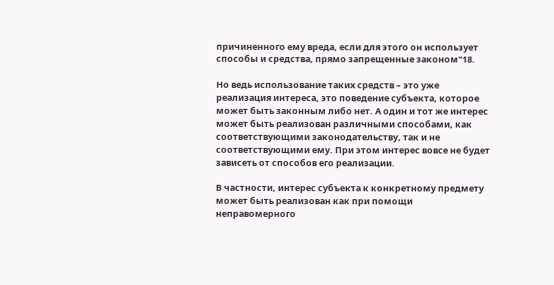причиненного ему вреда, если для этого он использует способы и средства, прямо запрещенные законом"18.

Но ведь использование таких средств – это уже реализация интереса, это поведение субъекта, которое может быть законным либо нет. А один и тот же интерес может быть реализован различными способами, как соответствующими законодательству, так и не соответствующими ему. При этом интерес вовсе не будет зависеть от способов его реализации.

В частности, интерес субъекта к конкретному предмету может быть реализован как при помощи неправомерного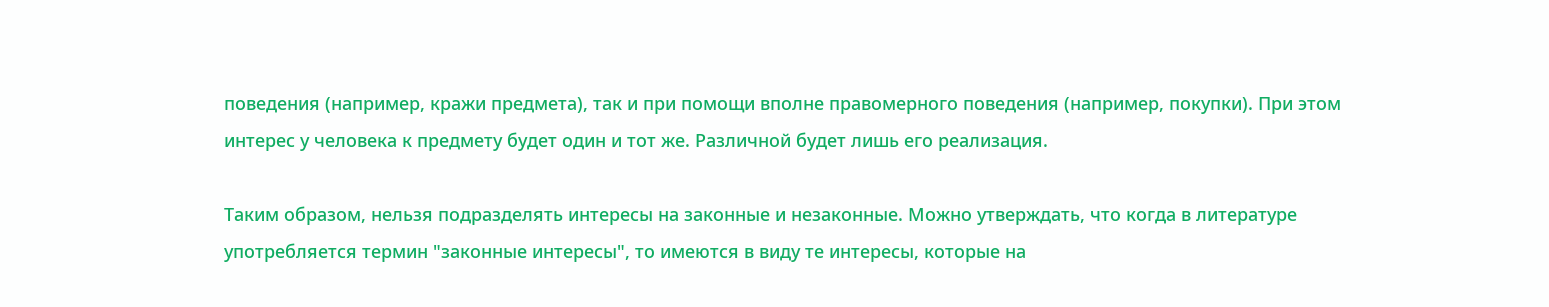поведения (например, кражи предмета), так и при помощи вполне правомерного поведения (например, покупки). При этом интерес у человека к предмету будет один и тот же. Различной будет лишь его реализация.

Таким образом, нельзя подразделять интересы на законные и незаконные. Можно утверждать, что когда в литературе употребляется термин "законные интересы", то имеются в виду те интересы, которые на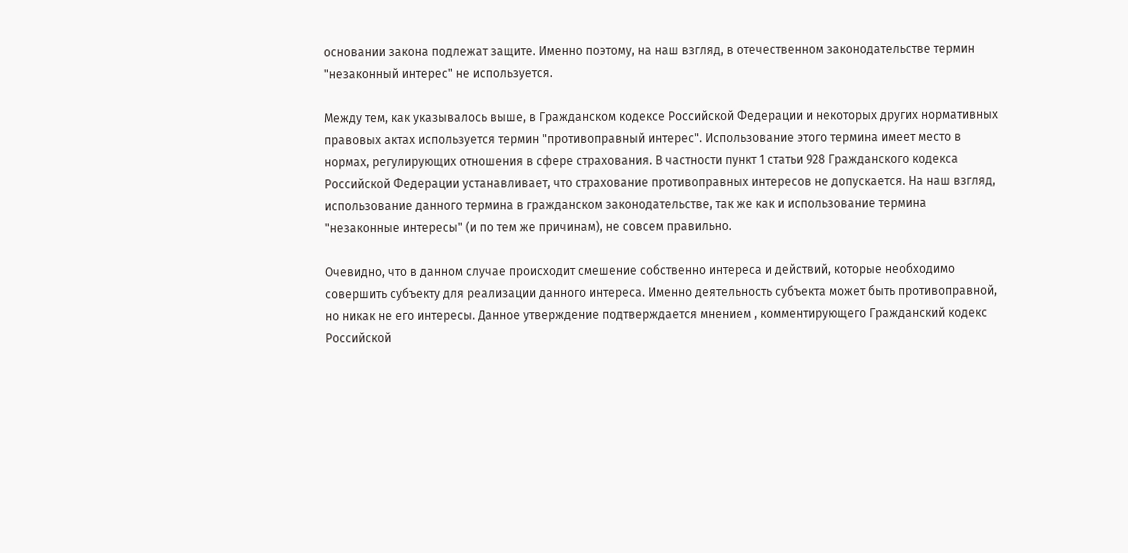основании закона подлежат защите. Именно поэтому, на наш взгляд, в отечественном законодательстве термин "незаконный интерес" не используется.

Между тем, как указывалось выше, в Гражданском кодексе Российской Федерации и некоторых других нормативных правовых актах используется термин "противоправный интерес". Использование этого термина имеет место в нормах, регулирующих отношения в сфере страхования. В частности пункт 1 статьи 928 Гражданского кодекса Российской Федерации устанавливает, что страхование противоправных интересов не допускается. На наш взгляд, использование данного термина в гражданском законодательстве, так же как и использование термина "незаконные интересы" (и по тем же причинам), не совсем правильно.

Очевидно, что в данном случае происходит смешение собственно интереса и действий, которые необходимо совершить субъекту для реализации данного интереса. Именно деятельность субъекта может быть противоправной, но никак не его интересы. Данное утверждение подтверждается мнением , комментирующего Гражданский кодекс Российской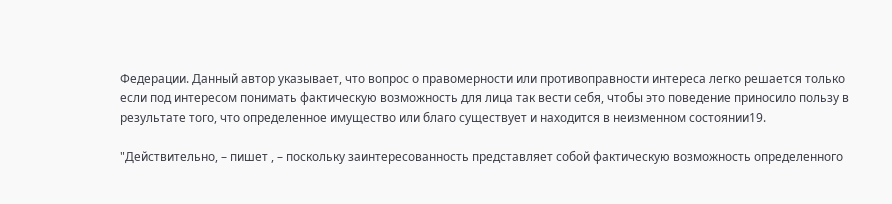Федерации. Данный автор указывает, что вопрос о правомерности или противоправности интереса легко решается только если под интересом понимать фактическую возможность для лица так вести себя, чтобы это поведение приносило пользу в результате того, что определенное имущество или благо существует и находится в неизменном состоянии19.

"Действительно, – пишет , – поскольку заинтересованность представляет собой фактическую возможность определенного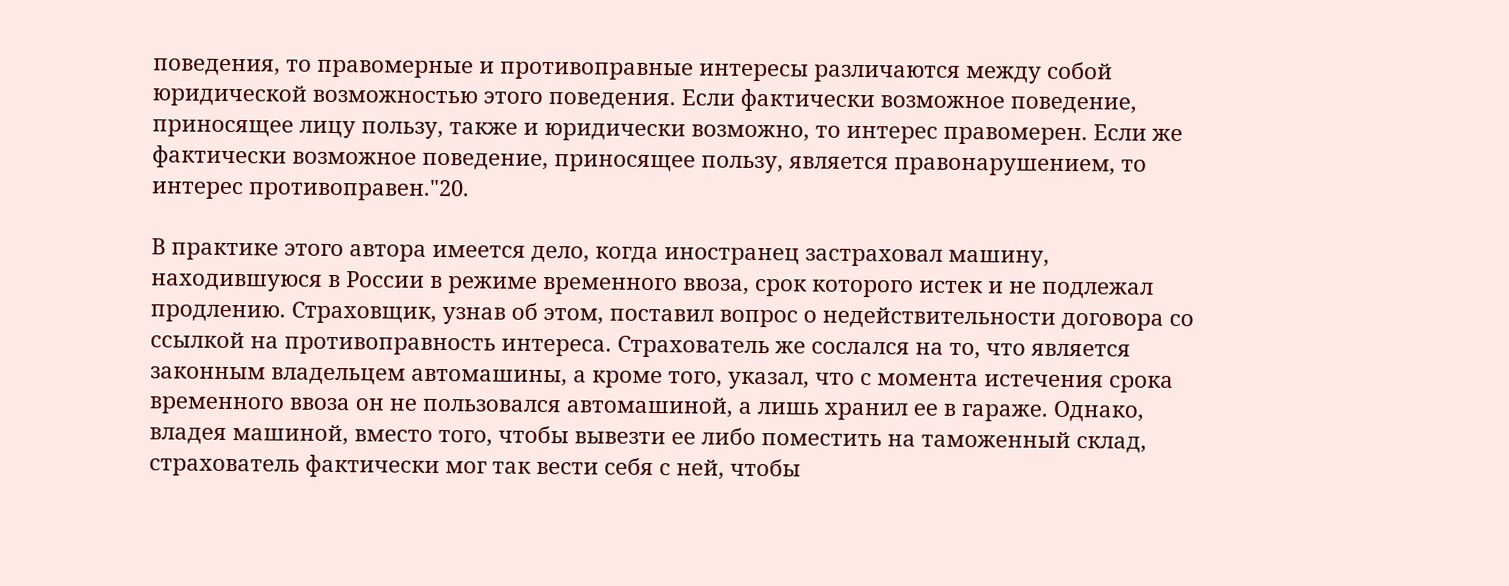поведения, то правомерные и противоправные интересы различаются между собой юридической возможностью этого поведения. Если фактически возможное поведение, приносящее лицу пользу, также и юридически возможно, то интерес правомерен. Если же фактически возможное поведение, приносящее пользу, является правонарушением, то интерес противоправен."20.

В практике этого автора имеется дело, когда иностранец застраховал машину, находившуюся в России в режиме временного ввоза, срок которого истек и не подлежал продлению. Страховщик, узнав об этом, поставил вопрос о недействительности договора со ссылкой на противоправность интереса. Страхователь же сослался на то, что является законным владельцем автомашины, а кроме того, указал, что с момента истечения срока временного ввоза он не пользовался автомашиной, а лишь хранил ее в гараже. Однако, владея машиной, вместо того, чтобы вывезти ее либо поместить на таможенный склад, страхователь фактически мог так вести себя с ней, чтобы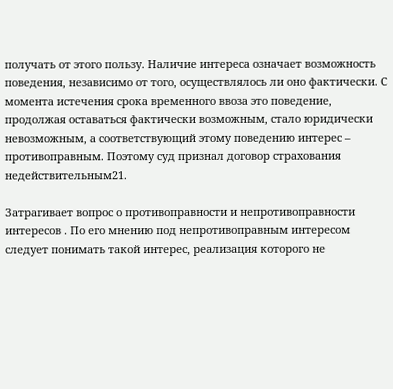получать от этого пользу. Наличие интереса означает возможность поведения, независимо от того, осуществлялось ли оно фактически. С момента истечения срока временного ввоза это поведение, продолжая оставаться фактически возможным, стало юридически невозможным, а соответствующий этому поведению интерес – противоправным. Поэтому суд признал договор страхования недействительным21.

Затрагивает вопрос о противоправности и непротивоправности интересов . По его мнению под непротивоправным интересом следует понимать такой интерес, реализация которого не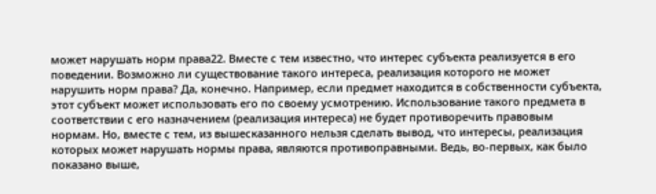может нарушать норм права22. Вместе с тем известно, что интерес субъекта реализуется в его поведении. Возможно ли существование такого интереса, реализация которого не может нарушить норм права? Да, конечно. Например, если предмет находится в собственности субъекта, этот субъект может использовать его по своему усмотрению. Использование такого предмета в соответствии с его назначением (реализация интереса) не будет противоречить правовым нормам. Но, вместе с тем, из вышесказанного нельзя сделать вывод, что интересы, реализация которых может нарушать нормы права, являются противоправными. Ведь, во-первых, как было показано выше,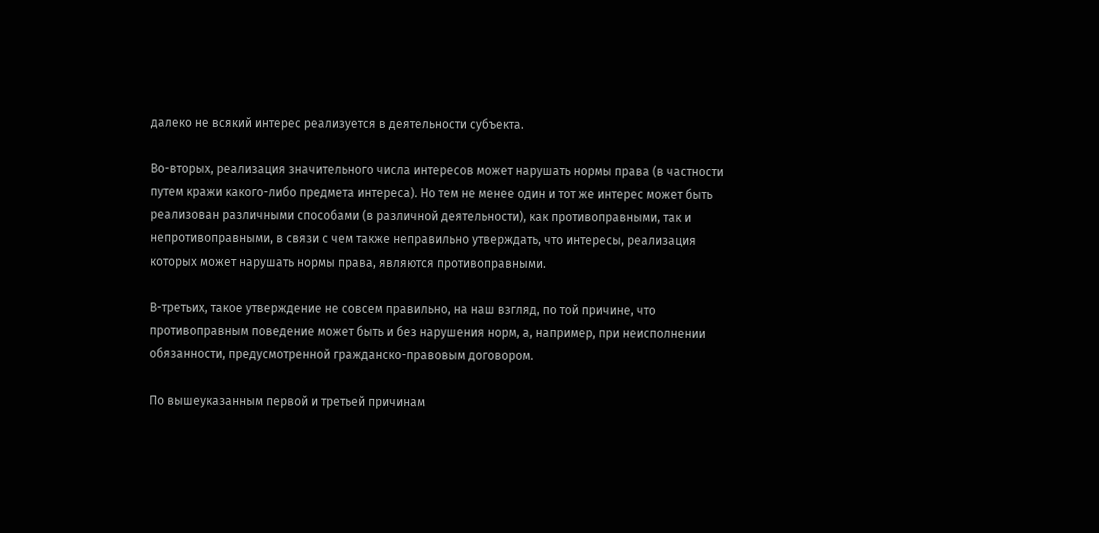далеко не всякий интерес реализуется в деятельности субъекта.

Во-вторых, реализация значительного числа интересов может нарушать нормы права (в частности путем кражи какого-либо предмета интереса). Но тем не менее один и тот же интерес может быть реализован различными способами (в различной деятельности), как противоправными, так и непротивоправными, в связи с чем также неправильно утверждать, что интересы, реализация которых может нарушать нормы права, являются противоправными.

В-третьих, такое утверждение не совсем правильно, на наш взгляд, по той причине, что противоправным поведение может быть и без нарушения норм, а, например, при неисполнении обязанности, предусмотренной гражданско-правовым договором.

По вышеуказанным первой и третьей причинам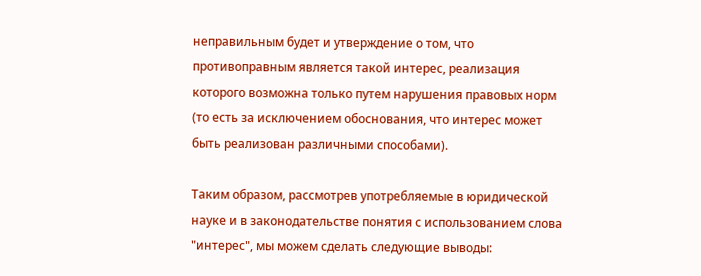неправильным будет и утверждение о том, что противоправным является такой интерес, реализация которого возможна только путем нарушения правовых норм (то есть за исключением обоснования, что интерес может быть реализован различными способами).

Таким образом, рассмотрев употребляемые в юридической науке и в законодательстве понятия с использованием слова "интерес", мы можем сделать следующие выводы: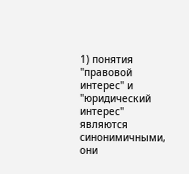1) понятия "правовой интерес" и "юридический интерес" являются синонимичными, они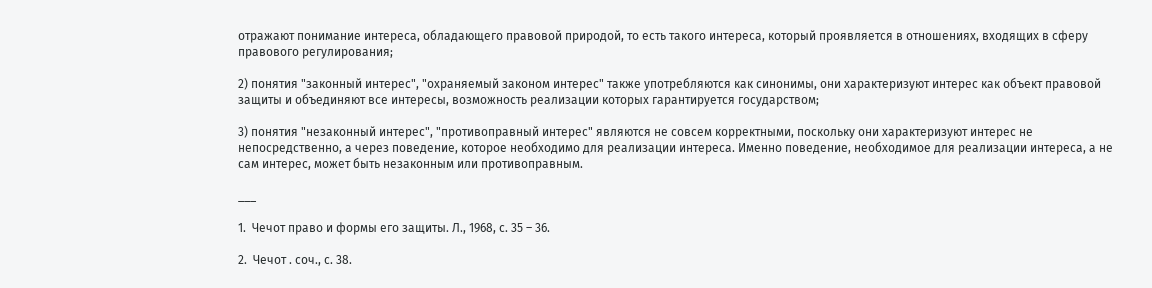отражают понимание интереса, обладающего правовой природой, то есть такого интереса, который проявляется в отношениях, входящих в сферу правового регулирования;

2) понятия "законный интерес", "охраняемый законом интерес" также употребляются как синонимы, они характеризуют интерес как объект правовой защиты и объединяют все интересы, возможность реализации которых гарантируется государством;

3) понятия "незаконный интерес", "противоправный интерес" являются не совсем корректными, поскольку они характеризуют интерес не непосредственно, а через поведение, которое необходимо для реализации интереса. Именно поведение, необходимое для реализации интереса, а не сам интерес, может быть незаконным или противоправным.

___

1.  Чечот право и формы его защиты. Л., 1968, с. 35 – 36.

2.  Чечот . соч., с. 38.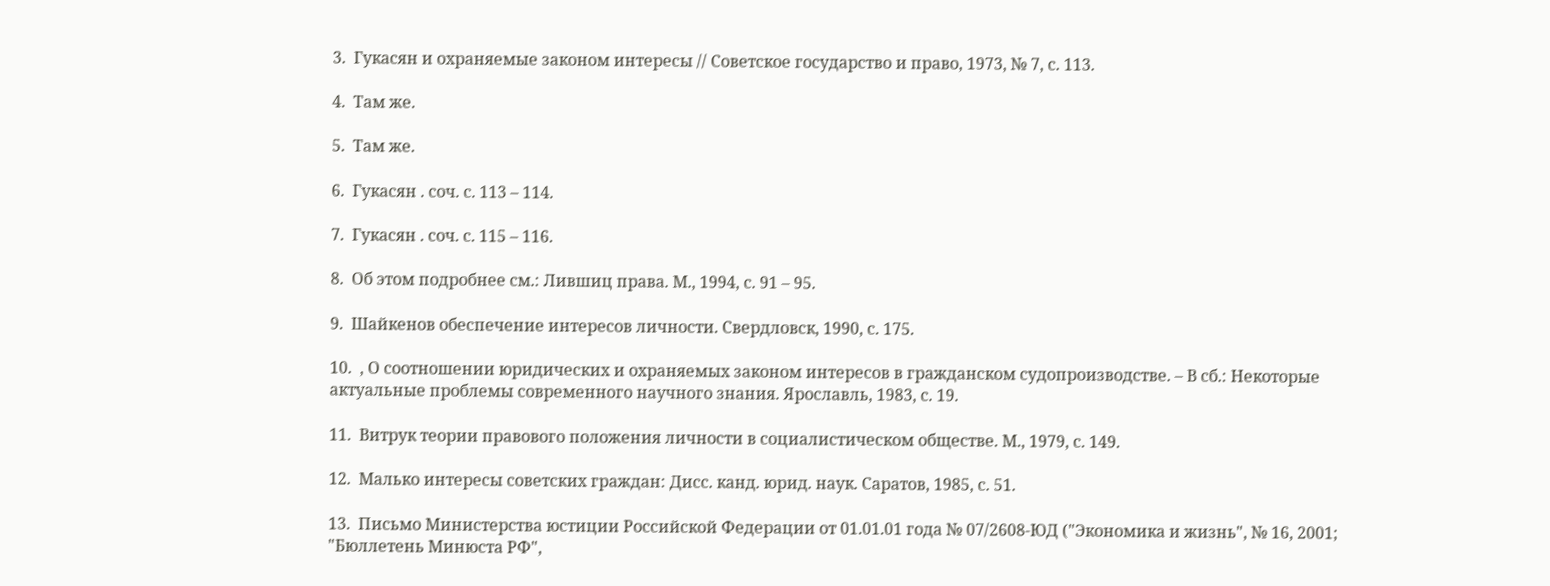3.  Гукасян и охраняемые законом интересы // Советское государство и право, 1973, № 7, с. 113.

4.  Там же.

5.  Там же.

6.  Гукасян . соч. с. 113 – 114.

7.  Гукасян . соч. с. 115 – 116.

8.  Об этом подробнее см.: Лившиц права. М., 1994, с. 91 – 95.

9.  Шайкенов обеспечение интересов личности. Свердловск, 1990, с. 175.

10.  , О соотношении юридических и охраняемых законом интересов в гражданском судопроизводстве. – В сб.: Некоторые актуальные проблемы современного научного знания. Ярославль, 1983, с. 19.

11.  Витрук теории правового положения личности в социалистическом обществе. М., 1979, с. 149.

12.  Малько интересы советских граждан: Дисс. канд. юрид. наук. Саратов, 1985, с. 51.

13.  Письмо Министерства юстиции Российской Федерации от 01.01.01 года № 07/2608-ЮД ("Экономика и жизнь", № 16, 2001; "Бюллетень Минюста РФ",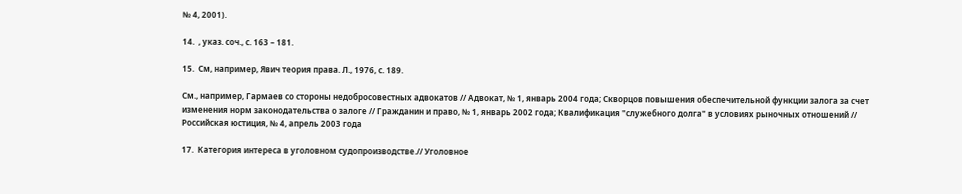№ 4, 2001).

14.  , указ. соч., с. 163 – 181.

15.  См, например, Явич теория права. Л., 1976, с. 189.

См., например, Гармаев со стороны недобросовестных адвокатов // Адвокат, № 1, январь 2004 года; Скворцов повышения обеспечительной функции залога за счет изменения норм законодательства о залоге // Гражданин и право, № 1, январь 2002 года; Квалификация "служебного долга" в условиях рыночных отношений // Российская юстиция, № 4, апрель 2003 года

17.  Категория интереса в уголовном судопроизводстве.// Уголовное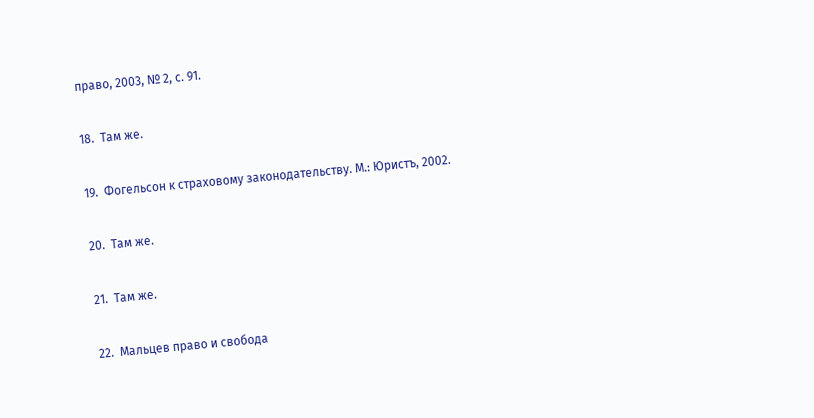право, 2003, № 2, с. 91.

18.  Там же.

19.  Фогельсон к страховому законодательству. М.: Юристъ, 2002.

20.  Там же.

21.  Там же.

22.  Мальцев право и свобода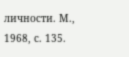личности. М., 1968, с. 135.